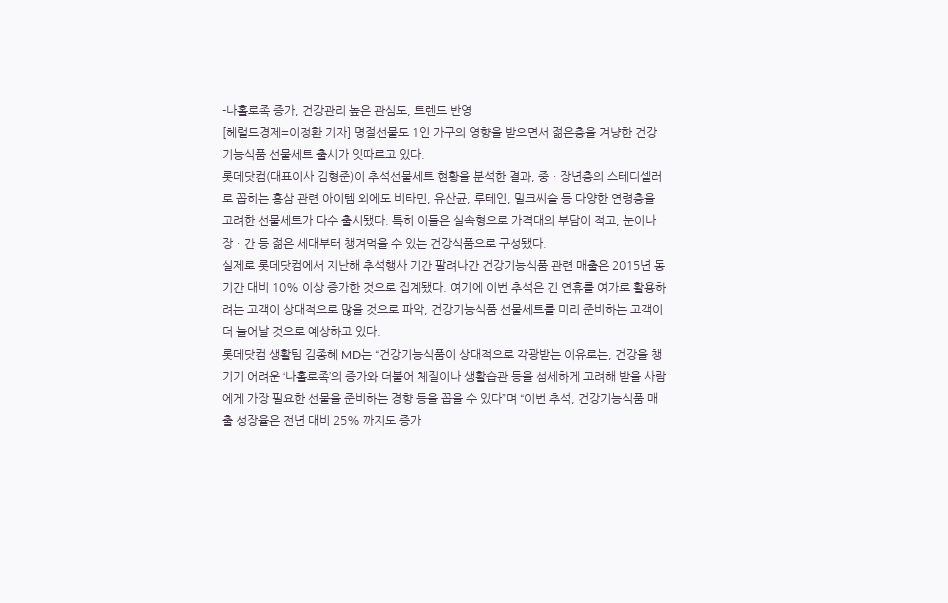-나홀로족 증가, 건강관리 높은 관심도, 트렌드 반영
[헤럴드경제=이정환 기자] 명절선물도 1인 가구의 영향을 받으면서 젊은층을 겨냥한 건강기능식품 선물세트 출시가 잇따르고 있다.
롯데닷컴(대표이사 김형준)이 추석선물세트 현황을 분석한 결과, 중ㆍ장년층의 스테디셀러로 꼽히는 홍삼 관련 아이템 외에도 비타민, 유산균, 루테인, 밀크씨슬 등 다양한 연령층을 고려한 선물세트가 다수 출시됐다. 특히 이들은 실속형으로 가격대의 부담이 적고, 눈이나 장ㆍ간 등 젊은 세대부터 챙겨먹을 수 있는 건강식품으로 구성됐다.
실제로 롯데닷컴에서 지난해 추석행사 기간 팔려나간 건강기능식품 관련 매출은 2015년 동기간 대비 10% 이상 증가한 것으로 집계됐다. 여기에 이번 추석은 긴 연휴를 여가로 활용하려는 고객이 상대적으로 많을 것으로 파악, 건강기능식품 선물세트를 미리 준비하는 고객이 더 늘어날 것으로 예상하고 있다.
롯데닷컴 생활팀 김종혜 MD는 “건강기능식품이 상대적으로 각광받는 이유로는, 건강을 챙기기 어려운 ‘나홀로족’의 증가와 더불어 체질이나 생활습관 등을 섬세하게 고려해 받을 사람에게 가장 필요한 선물을 준비하는 경향 등을 꼽을 수 있다”며 “이번 추석, 건강기능식품 매출 성장율은 전년 대비 25% 까지도 증가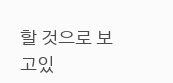할 것으로 보고있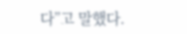다”고 말했다.